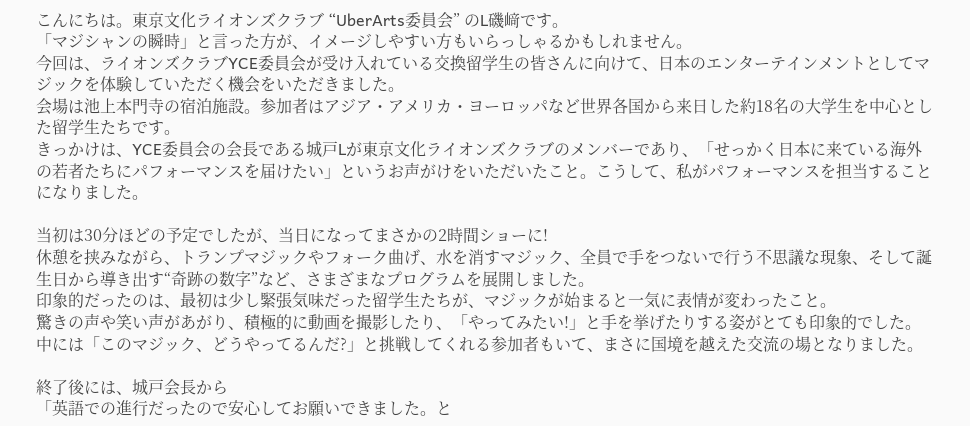こんにちは。東京文化ライオンズクラブ “UberArts委員会” のL磯﨑です。
「マジシャンの瞬時」と言った方が、イメージしやすい方もいらっしゃるかもしれません。
今回は、ライオンズクラブYCE委員会が受け入れている交換留学生の皆さんに向けて、日本のエンターテインメントとしてマジックを体験していただく機会をいただきました。
会場は池上本門寺の宿泊施設。参加者はアジア・アメリカ・ヨーロッパなど世界各国から来日した約18名の大学生を中心とした留学生たちです。
きっかけは、YCE委員会の会長である城戸Lが東京文化ライオンズクラブのメンバーであり、「せっかく日本に来ている海外の若者たちにパフォーマンスを届けたい」というお声がけをいただいたこと。こうして、私がパフォーマンスを担当することになりました。

当初は30分ほどの予定でしたが、当日になってまさかの2時間ショーに!
休憩を挟みながら、トランプマジックやフォーク曲げ、水を消すマジック、全員で手をつないで行う不思議な現象、そして誕生日から導き出す“奇跡の数字”など、さまざまなプログラムを展開しました。
印象的だったのは、最初は少し緊張気味だった留学生たちが、マジックが始まると一気に表情が変わったこと。
驚きの声や笑い声があがり、積極的に動画を撮影したり、「やってみたい!」と手を挙げたりする姿がとても印象的でした。
中には「このマジック、どうやってるんだ?」と挑戦してくれる参加者もいて、まさに国境を越えた交流の場となりました。

終了後には、城戸会長から
「英語での進行だったので安心してお願いできました。と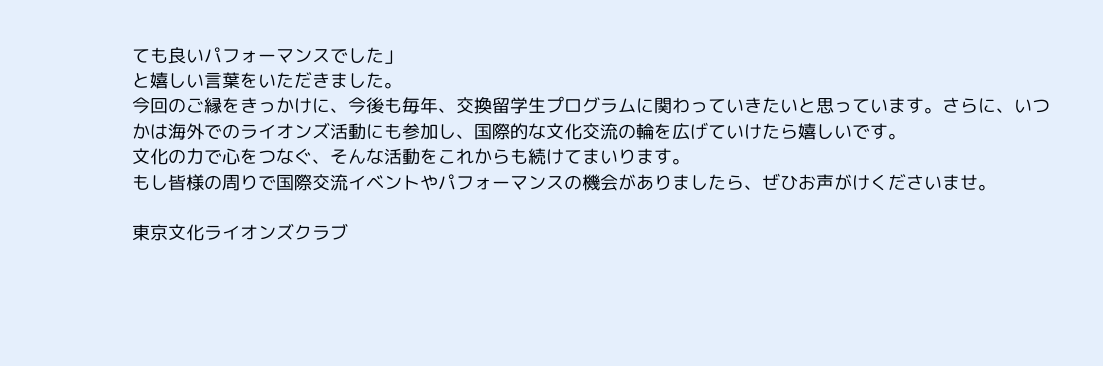ても良いパフォーマンスでした」
と嬉しい言葉をいただきました。
今回のご縁をきっかけに、今後も毎年、交換留学生プログラムに関わっていきたいと思っています。さらに、いつかは海外でのライオンズ活動にも参加し、国際的な文化交流の輪を広げていけたら嬉しいです。
文化の力で心をつなぐ、そんな活動をこれからも続けてまいります。
もし皆様の周りで国際交流イベントやパフォーマンスの機会がありましたら、ぜひお声がけくださいませ。

東京文化ライオンズクラブ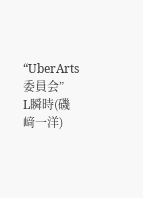“UberArts委員会”
L瞬時(磯﨑一洋)